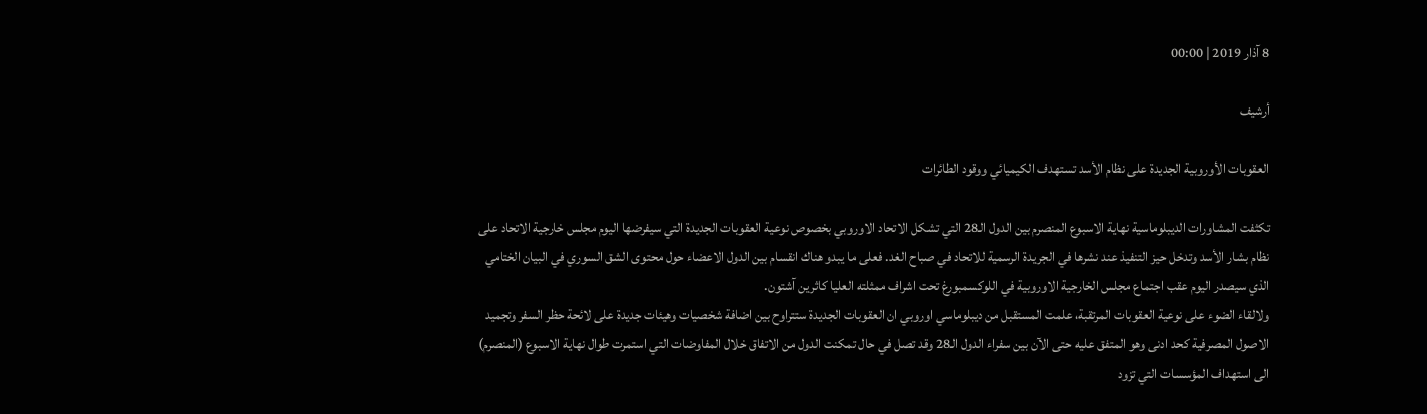8 آذار 2019 | 00:00

أرشيف

العقوبات الأوروبية الجديدة على نظام الأسد تستهدف الكيميائي ووقود الطائرات

تكثفت المشاورات الديبلوماسية نهاية الاسبوع المنصرم بين الدول الـ28 التي تشكل الاتحاد الاوروبي بخصوص نوعية العقوبات الجديدة التي سيفرضها اليوم مجلس خارجية الاتحاد على نظام بشار الأسد وتدخل حيز التنفيذ عند نشرها في الجريدة الرسمية للاتحاد في صباح الغد. فعلى ما يبدو هناك انقسام بين الدول الاعضاء حول محتوى الشق السوري في البيان الختامي الذي سيصدر اليوم عقب اجتماع مجلس الخارجية الاوروبية في اللوكسمبورغ تحت اشراف ممثلته العليا كاثرين آشتون.
ولالقاء الضوء على نوعية العقوبات المرتقبة، علمت المستقبل من ديبلوماسي اوروبي ان العقوبات الجديدة ستتراوح بين اضافة شخصيات وهيئات جديدة على لائحة حظر السفر وتجميد الاصول المصرفية كحد ادنى وهو المتفق عليه حتى الآن بين سفراء الدول الـ28 وقد تصل في حال تمكنت الدول من الاتفاق خلال المفاوضات التي استمرت طوال نهاية الاسبوع (المنصرم) الى استهداف المؤسسات التي تزود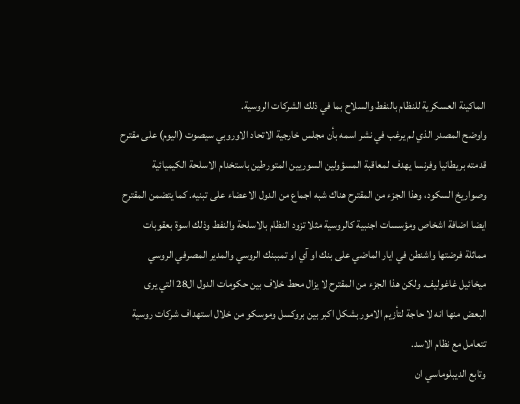الماكينة العسكرية للنظام بالنفط والسلاح بما في ذلك الشركات الروسية.
واوضح المصدر الذي لم يرغب في نشر اسمه بأن مجلس خارجية الاتحاد الاوروبي سيصوت (اليوم) على مقترح قدمته بريطانيا وفرنسا يهدف لمعاقبة المسؤولين السوريين المتورطين باستخدام الاسلحة الكيميائية وصواريخ السكود، وهذا الجزء من المقترح هناك شبه اجماع من الدول الاعضاء على تبنيه. كما يتضمن المقترح ايضا اضافة اشخاص ومؤسسات اجنبية كالروسية مثلا تزود النظام بالاسلحة والنفط وذلك اسوة بعقوبات مماثلة فرضتها واشنطن في ايار الماضي على بنك او آي او تمببنك الروسي والمدير المصرفي الروسي ميخائيل غاغوليف. ولكن هذا الجزء من المقترح لا يزال محط خلاف بين حكومات الدول ال28 التي يرى البعض منها انه لا حاجة لتأزيم الامور بشكل اكبر بين بروكسل وموسكو من خلال استهداف شركات روسية تتعامل مع نظام الاسد.
وتابع الديبلوماسي ان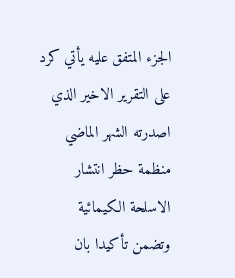الجزء المتفق عليه يأتي كرد على التقرير الاخير الذي اصدرته الشهر الماضي منظمة حظر انتشار الاسلحة الكيمائية وتضمن تأكيدا بان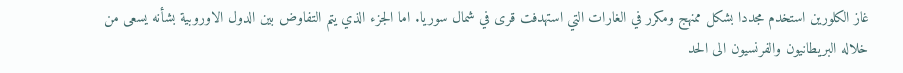غاز الكلورين استخدم مجددا بشكل ممنهج ومكرر في الغارات التي استهدفت قرى في شمال سوريا. اما الجزء الذي يتم التفاوض بين الدول الاوروبية بشأنه يسعى من خلاله البريطانيون والفرنسيون الى الحد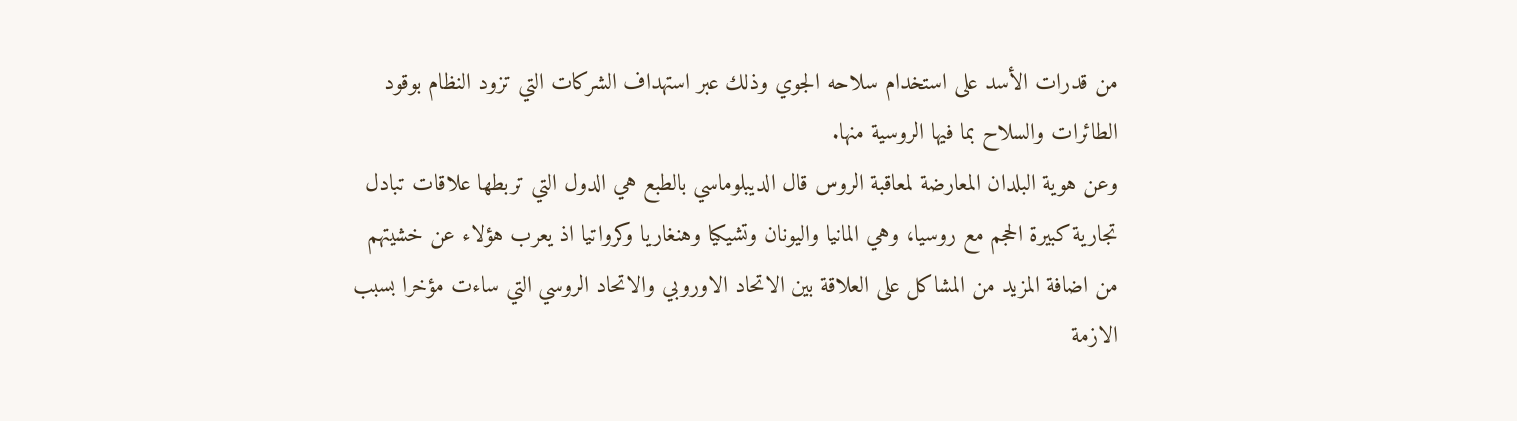من قدرات الأسد على استخدام سلاحه الجوي وذلك عبر استهداف الشركات التي تزود النظام بوقود الطائرات والسلاح بما فيها الروسية منها.
وعن هوية البلدان المعارضة لمعاقبة الروس قال الديبلوماسي بالطبع هي الدول التي تربطها علاقات تبادل تجارية كبيرة الحجم مع روسيا، وهي المانيا واليونان وتشيكيا وهنغاريا وكرواتيا اذ يعرب هؤلاء عن خشيتهم من اضافة المزيد من المشاكل على العلاقة بين الاتحاد الاوروبي والاتحاد الروسي التي ساءت مؤخرا بسبب الازمة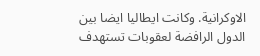الاوكرانية. وكانت ايطاليا ايضا بين الدول الرافضة لعقوبات تستهدف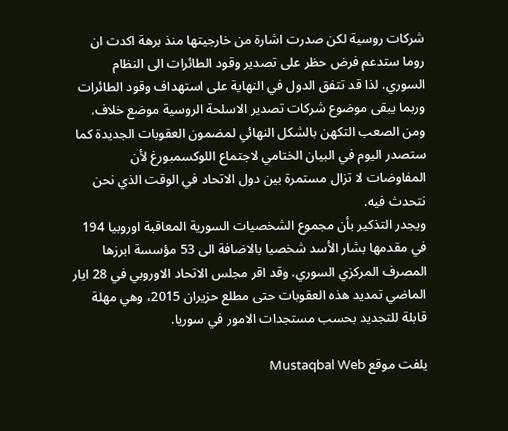شركات روسية لكن صدرت اشارة من خارجيتها منذ برهة اكدت ان روما ستدعم فرض حظر على تصدير وقود الطائرات الى النظام السوري. لذا قد تتفق الدول في النهاية على استهداف وقود الطائرات وربما يبقى موضوع شركات تصدير الاسلحة الروسية موضع خلاف. ومن الصعب التكهن بالشكل النهائي لمضمون العقوبات الجديدة كما ستصدر اليوم في البيان الختامي لاجتماع اللوكسمبورغ لأن المفاوضات لا تزال مستمرة بين دول الاتحاد في الوقت الذي نحن نتحدث فيه.
ويجدر التذكير بأن مجموع الشخصيات السورية المعاقبة اوروبيا 194 في مقدمها بشار الأسد شخصيا بالاضافة الى 53 مؤسسة ابرزها المصرف المركزي السوري. وقد اقر مجلس الاتحاد الاوروبي في 28 ايار الماضي تمديد هذه العقوبات حتى مطلع حزيران 2015، وهي مهلة قابلة للتجديد بحسب مستجدات الامور في سوريا.

يلفت موقع Mustaqbal Web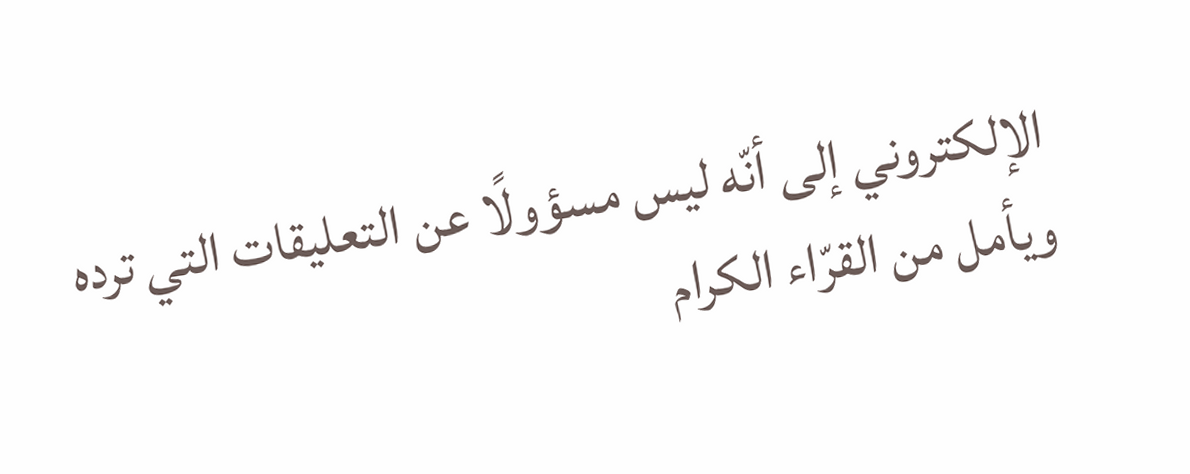الإلكتروني إلى أنّه ليس مسؤولًا عن التعليقات التي ترده ويأمل من القرّاء الكرام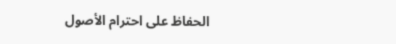الحفاظ على احترام الأصول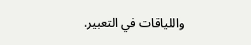واللياقات في التعبير.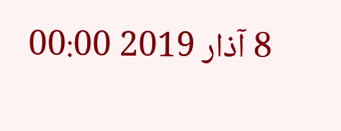8 آذار 2019 00:00